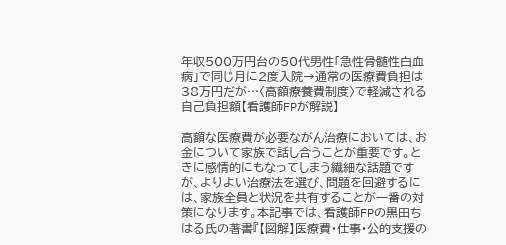年収500万円台の50代男性「急性骨髄性白血病」で同じ月に2度入院→通常の医療費負担は38万円だが…〈高額療養費制度〉で軽減される自己負担額【看護師FPが解説】

高額な医療費が必要ながん治療においては、お金について家族で話し合うことが重要です。ときに感情的にもなってしまう繊細な話題ですが、よりよい治療法を選び、問題を回避するには、家族全員と状況を共有することが一番の対策になります。本記事では、看護師FPの黒田ちはる氏の著書『【図解】医療費・仕事・公的支援の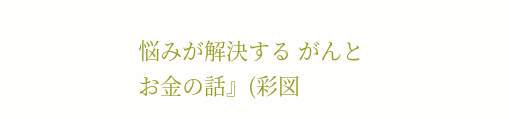悩みが解決する がんとお金の話』(彩図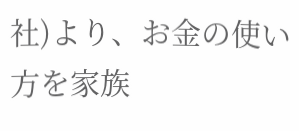社)より、お金の使い方を家族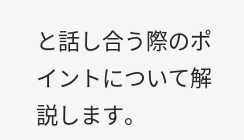と話し合う際のポイントについて解説します。